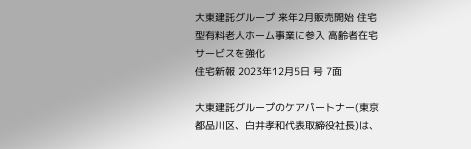大東建託グループ 来年2月販売開始 住宅型有料老人ホーム事業に参入 高齢者在宅サービスを強化
住宅新報 2023年12月5日 号 7面

大東建託グループのケアパートナー(東京都品川区、白井孝和代表取締役社長)は、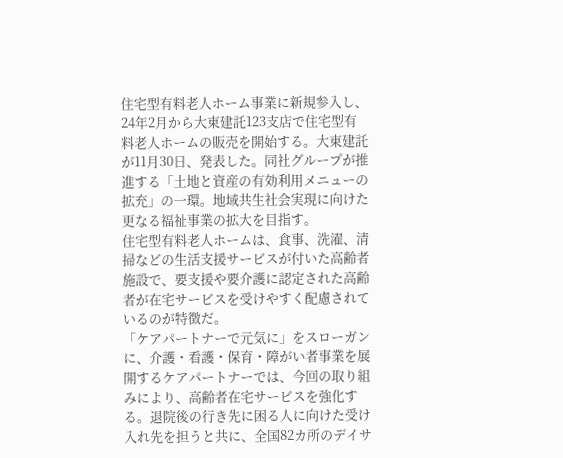住宅型有料老人ホーム事業に新規参入し、24年2月から大東建託123支店で住宅型有料老人ホームの販売を開始する。大東建託が11月30日、発表した。同社グループが推進する「土地と資産の有効利用メニューの拡充」の一環。地域共生社会実現に向けた更なる福祉事業の拡大を目指す。
住宅型有料老人ホームは、食事、洗濯、清掃などの生活支援サービスが付いた高齢者施設で、要支援や要介護に認定された高齢者が在宅サービスを受けやすく配慮されているのが特徴だ。
「ケアパートナーで元気に」をスローガンに、介護・看護・保育・障がい者事業を展開するケアパートナーでは、今回の取り組みにより、高齢者在宅サービスを強化する。退院後の行き先に困る人に向けた受け入れ先を担うと共に、全国82カ所のデイサ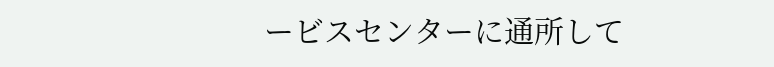ービスセンターに通所して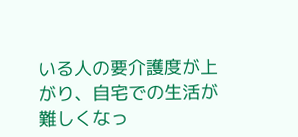いる人の要介護度が上がり、自宅での生活が難しくなっ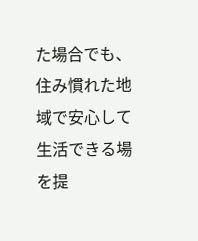た場合でも、住み慣れた地域で安心して生活できる場を提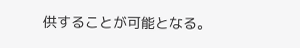供することが可能となる。